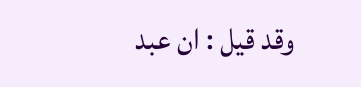وقد قيل : ان عبد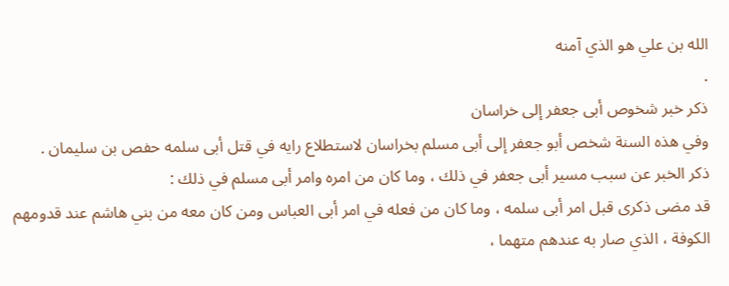الله بن علي هو الذي آمنه
.
ذكر خبر شخوص أبى جعفر إلى خراسان
وفي هذه السنة شخص أبو جعفر إلى أبى مسلم بخراسان لاستطلاع رايه في قتل أبى سلمه حفص بن سليمان .
ذكر الخبر عن سبب مسير أبى جعفر في ذلك ، وما كان من امره وامر أبى مسلم في ذلك :
قد مضى ذكرى قبل امر أبى سلمه ، وما كان من فعله في امر أبى العباس ومن كان معه من بني هاشم عند قدومهم الكوفة ، الذي صار به عندهم متهما ،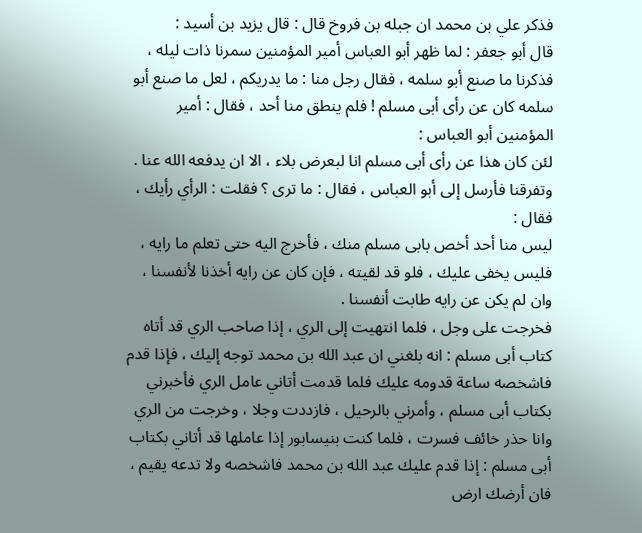فذكر علي بن محمد ان جبله بن فروخ قال : قال يزيد بن أسيد :
قال أبو جعفر : لما ظهر أبو العباس أمير المؤمنين سمرنا ذات ليله ، فذكرنا ما صنع أبو سلمه ، فقال رجل منا : ما يدريكم ، لعل ما صنع أبو سلمه كان عن رأى أبى مسلم ! فلم ينطق منا أحد ، فقال : أمير المؤمنين أبو العباس :
لئن كان هذا عن رأى أبى مسلم انا لبعرض بلاء ، الا ان يدفعه الله عنا .
وتفرقنا فأرسل إلى أبو العباس ، فقال : ما ترى ؟ فقلت : الرأي رأيك ، فقال :
ليس منا أحد أخص بابى مسلم منك ، فأخرج اليه حتى تعلم ما رايه ، فليس يخفى عليك ، فلو قد لقيته ، فإن كان عن رايه أخذنا لأنفسنا ، وان لم يكن عن رايه طابت أنفسنا .
فخرجت على وجل ، فلما انتهيت إلى الري ، إذا صاحب الري قد أتاه كتاب أبى مسلم : انه بلغني ان عبد الله بن محمد توجه إليك ، فإذا قدم فاشخصه ساعة قدومه عليك فلما قدمت أتاني عامل الري فأخبرني بكتاب أبى مسلم ، وأمرني بالرحيل ، فازددت وجلا ، وخرجت من الري وانا حذر خائف فسرت ، فلما كنت بنيسابور إذا عاملها قد أتاني بكتاب أبى مسلم : إذا قدم عليك عبد الله بن محمد فاشخصه ولا تدعه يقيم ، فان أرضك ارض